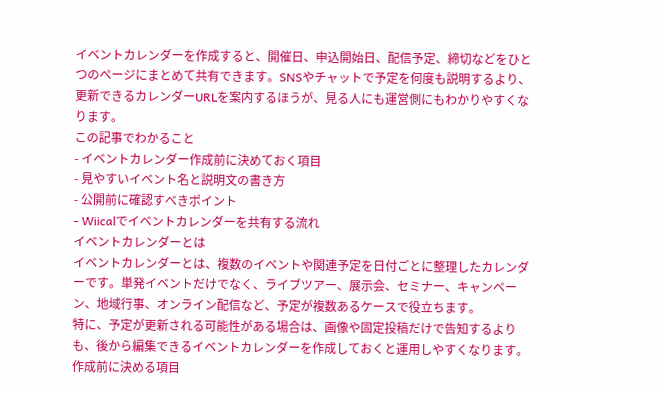イベントカレンダーを作成すると、開催日、申込開始日、配信予定、締切などをひとつのページにまとめて共有できます。SNSやチャットで予定を何度も説明するより、更新できるカレンダーURLを案内するほうが、見る人にも運営側にもわかりやすくなります。
この記事でわかること
- イベントカレンダー作成前に決めておく項目
- 見やすいイベント名と説明文の書き方
- 公開前に確認すべきポイント
- Wiicalでイベントカレンダーを共有する流れ
イベントカレンダーとは
イベントカレンダーとは、複数のイベントや関連予定を日付ごとに整理したカレンダーです。単発イベントだけでなく、ライブツアー、展示会、セミナー、キャンペーン、地域行事、オンライン配信など、予定が複数あるケースで役立ちます。
特に、予定が更新される可能性がある場合は、画像や固定投稿だけで告知するよりも、後から編集できるイベントカレンダーを作成しておくと運用しやすくなります。
作成前に決める項目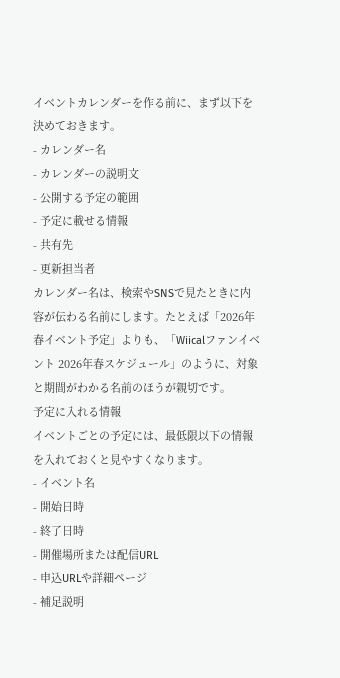イベントカレンダーを作る前に、まず以下を決めておきます。
- カレンダー名
- カレンダーの説明文
- 公開する予定の範囲
- 予定に載せる情報
- 共有先
- 更新担当者
カレンダー名は、検索やSNSで見たときに内容が伝わる名前にします。たとえば「2026年春イベント予定」よりも、「Wiicalファンイベント 2026年春スケジュール」のように、対象と期間がわかる名前のほうが親切です。
予定に入れる情報
イベントごとの予定には、最低限以下の情報を入れておくと見やすくなります。
- イベント名
- 開始日時
- 終了日時
- 開催場所または配信URL
- 申込URLや詳細ページ
- 補足説明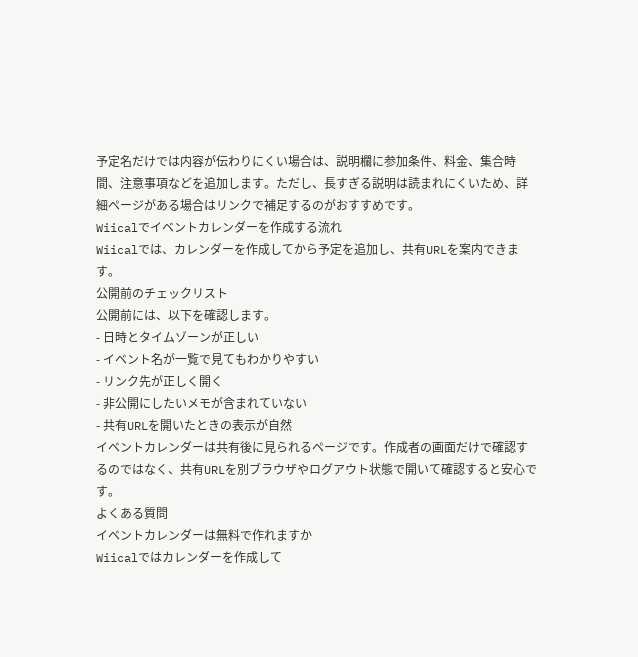予定名だけでは内容が伝わりにくい場合は、説明欄に参加条件、料金、集合時間、注意事項などを追加します。ただし、長すぎる説明は読まれにくいため、詳細ページがある場合はリンクで補足するのがおすすめです。
Wiicalでイベントカレンダーを作成する流れ
Wiicalでは、カレンダーを作成してから予定を追加し、共有URLを案内できます。
公開前のチェックリスト
公開前には、以下を確認します。
- 日時とタイムゾーンが正しい
- イベント名が一覧で見てもわかりやすい
- リンク先が正しく開く
- 非公開にしたいメモが含まれていない
- 共有URLを開いたときの表示が自然
イベントカレンダーは共有後に見られるページです。作成者の画面だけで確認するのではなく、共有URLを別ブラウザやログアウト状態で開いて確認すると安心です。
よくある質問
イベントカレンダーは無料で作れますか
Wiicalではカレンダーを作成して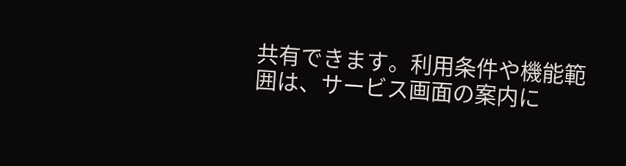共有できます。利用条件や機能範囲は、サービス画面の案内に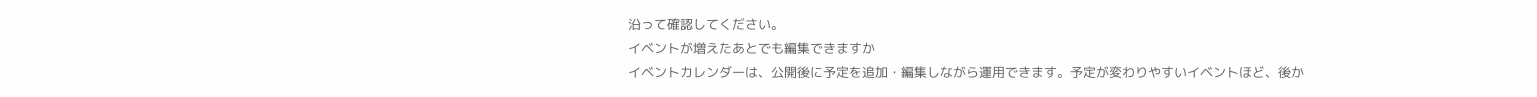沿って確認してください。
イベントが増えたあとでも編集できますか
イベントカレンダーは、公開後に予定を追加・編集しながら運用できます。予定が変わりやすいイベントほど、後か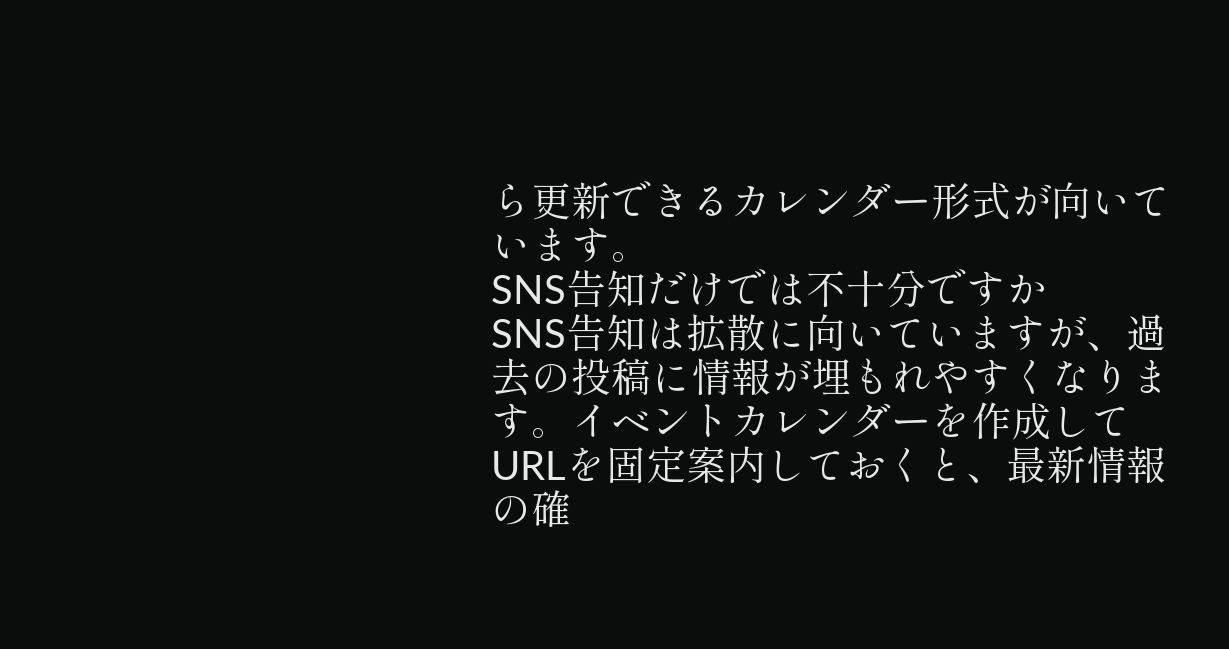ら更新できるカレンダー形式が向いています。
SNS告知だけでは不十分ですか
SNS告知は拡散に向いていますが、過去の投稿に情報が埋もれやすくなります。イベントカレンダーを作成してURLを固定案内しておくと、最新情報の確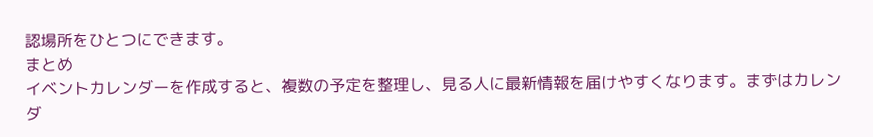認場所をひとつにできます。
まとめ
イベントカレンダーを作成すると、複数の予定を整理し、見る人に最新情報を届けやすくなります。まずはカレンダ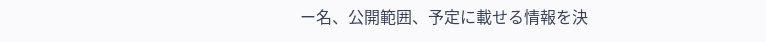ー名、公開範囲、予定に載せる情報を決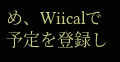め、Wiicalで予定を登録し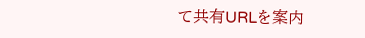て共有URLを案内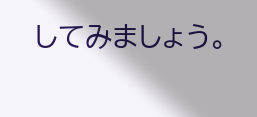してみましょう。